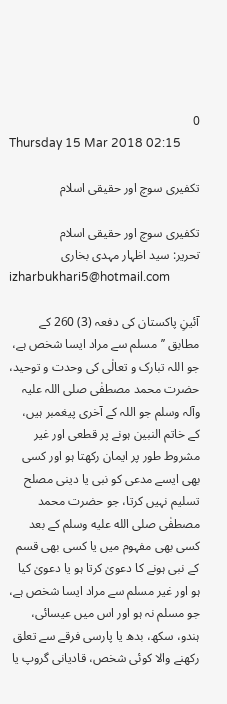0
Thursday 15 Mar 2018 02:15

تکفیری سوچ اور حقیقی اسلام

تکفیری سوچ اور حقیقی اسلام
تحریر: سید اظہار مہدی بخاری
izharbukhari5@hotmail.com

آئینِ پاکستان کی دفعہ (3) 260 کے مطابق ’’مسلم سے مراد ایسا شخص ہے، جو اللہ تبارک و تعالٰی کی وحدت و توحید، حضرت محمد مصطفٰی صلی اللہ علیہ وآلہ وسلم جو اللہ کے آخری پیغمبر ہیں، کے خاتم النبین ہونے پر قطعی اور غیر مشروط طور پر ایمان رکھتا ہو اور کسی بھی ایسے مدعی کو نبی یا دینی مصلح تسلیم نہیں کرتا، جو حضرت محمد مصطفٰی صلى الله عليه وسلم کے بعد کسی بھی مفہوم میں یا کسی بھی قسم کے نبی ہونے کا دعویٰ کرتا ہو یا دعویٰ کیا ہو اور غیر مسلم سے مراد ایسا شخص ہے، جو مسلم نہ ہو اور اس میں عیسائی، ہندو، سکھ، بدھ یا پارسی فرقے سے تعلق رکھنے والا کوئی شخص، قادیانی گروپ یا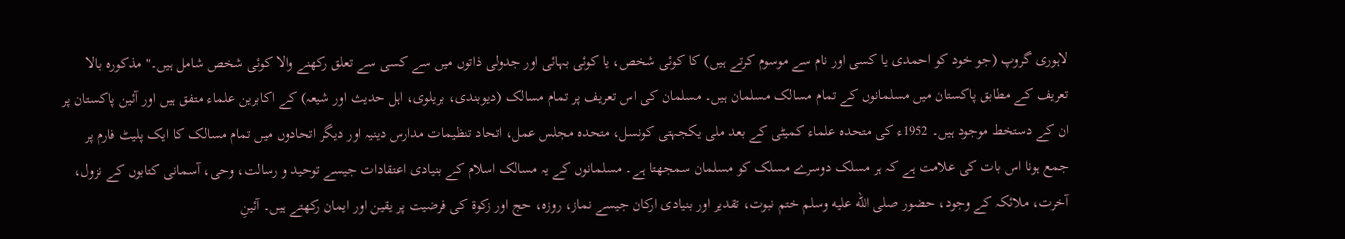لاہوری گروپ (جو خود کو احمدی یا کسی اور نام سے موسوم کرتے ہیں) کا کوئی شخص، یا کوئی بہائی اور جدولی ذاتوں میں سے کسی سے تعلق رکھنے والا کوئی شخص شامل ہیں۔" مذکورہ بالا تعریف کے مطابق پاکستان میں مسلمانوں کے تمام مسالک مسلمان ہیں۔ مسلمان کی اس تعریف پر تمام مسالک (دیوبندی، بریلوی، اہل حدیث اور شیعہ) کے اکابرین علماء متفق ہیں اور آئین پاکستان پر ان کے دستخط موجود ہیں۔ 1952ء کی متحدہ علماء کمیٹی کے بعد ملی یکجہتی کونسل، متحدہ مجلس عمل، اتحاد تنظیمات مدارس دینیہ اور دیگر اتحادوں میں تمام مسالک کا ایک پلیٹ فارم پر جمع ہونا اس بات کی علامت ہے کہ ہر مسلک دوسرے مسلک کو مسلمان سمجھتا ہے۔ مسلمانوں کے یہ مسالک اسلام کے بنیادی اعتقادات جیسے توحید و رسالت، وحی، آسمانی کتابوں کے نزول، آخرت، ملائکہ کے وجود، حضور صلى الله عليه وسلم ختم نبوت، تقدیر اور بنیادی ارکان جیسے نماز، روزہ، حج اور زکوۃ کی فرضیت پر یقین اور ایمان رکھتے ہیں۔ آئینِ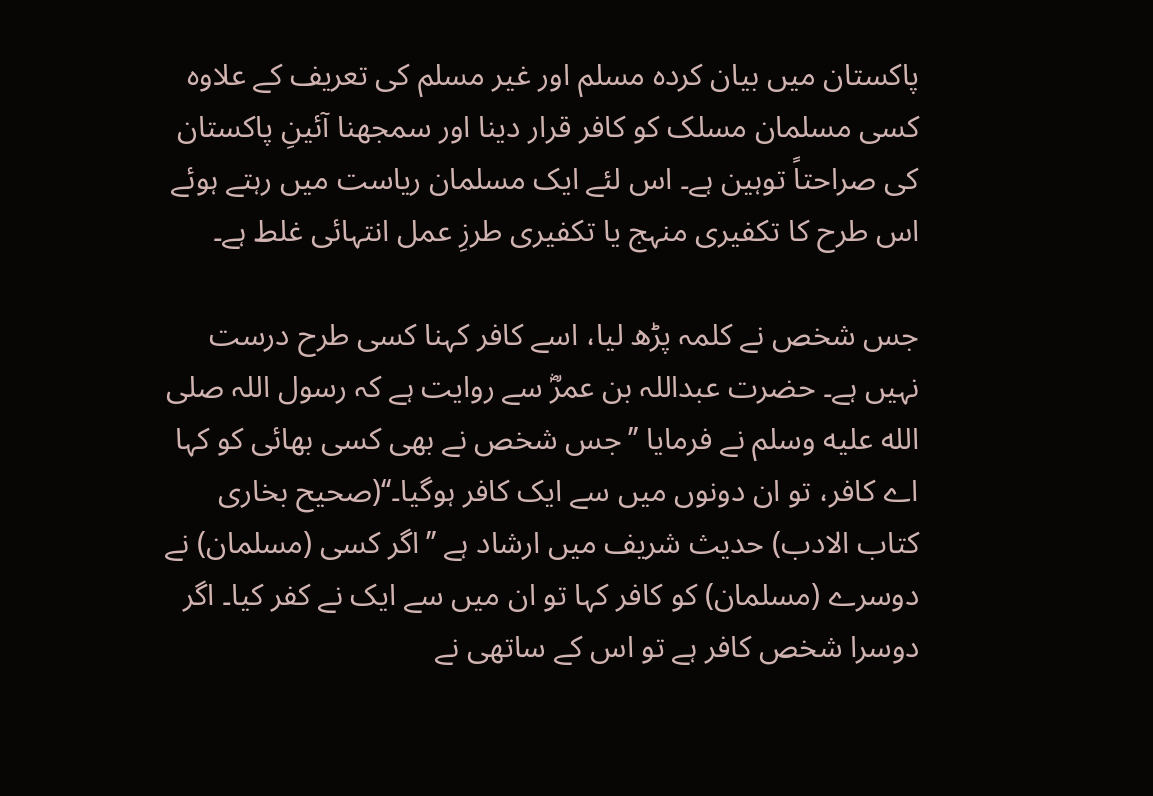پاکستان میں بیان کردہ مسلم اور غیر مسلم کی تعریف کے علاوہ کسی مسلمان مسلک کو کافر قرار دینا اور سمجھنا آئینِ پاکستان کی صراحتاً توہین ہے۔ اس لئے ایک مسلمان ریاست میں رہتے ہوئے اس طرح کا تکفیری منہج یا تکفیری طرزِ عمل انتہائی غلط ہے۔

جس شخص نے کلمہ پڑھ لیا، اسے کافر کہنا کسی طرح درست نہیں ہے۔ حضرت عبداللہ بن عمرؓ سے روایت ہے کہ رسول اللہ صلى الله عليه وسلم نے فرمایا ’’جس شخص نے بھی کسی بھائی کو کہا اے کافر، تو ان دونوں میں سے ایک کافر ہوگیا۔‘‘(صحیح بخاری کتاب الادب) حدیث شریف میں ارشاد ہے ’’اگر کسی (مسلمان) نے دوسرے (مسلمان) کو کافر کہا تو ان میں سے ایک نے کفر کیا۔ اگر دوسرا شخص کافر ہے تو اس کے ساتھی نے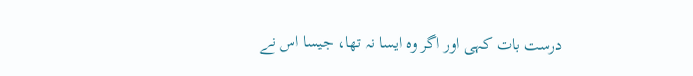درست بات کہی اور اگر وہ ایسا نہ تھا، جیسا اس نے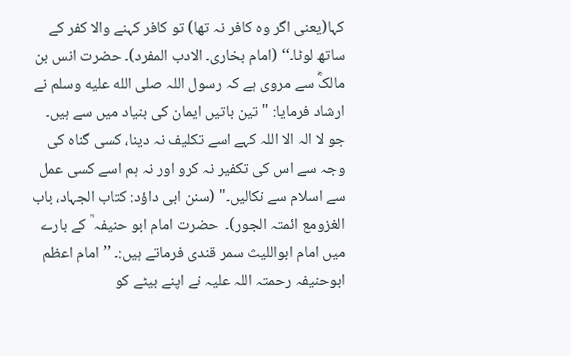کہا(یعنی اگر وہ کافر نہ تھا) تو کافر کہنے والا کفر کے ساتھ لوٹا۔‘‘ (امام بخاری۔ الادب المفرد)۔ حضرت انس بن مالکؓ سے مروی ہے کہ رسول اللہ صلى الله عليه وسلم نے ارشاد فرمایا: "تین باتیں ایمان کی بنیاد میں سے ہیں۔ جو لا الہ الا اللہ کہے اسے تکلیف نہ دینا، کسی گناہ کی وجہ سے اس کی تکفیر نہ کرو اور نہ ہم اسے کسی عمل سے اسلام سے نکالیں۔" (سنن ابی داؤد: کتاب الجہاد، باب الغزومع ائمتہ الجور)۔  حضرت امام ابو حنیفہ ؒ کے بارے میں امام ابواللیث سمر قندی فرماتے ہیں:۔ ’’امام اعظم ابوحنیفہ رحمتہ اللہ علیہ نے اپنے بیٹے کو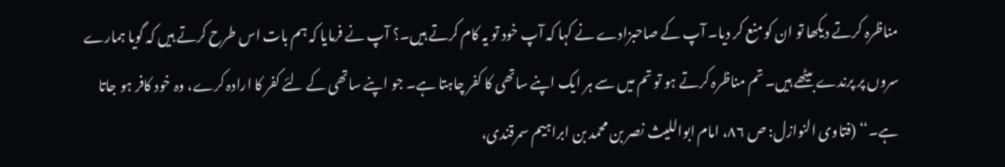مناظرہ کرتے دیکھا تو ان کو منع کر دیا۔ آپ کے صاحبزادے نے کہا کہ آپ خود تو یہ کام کرتے ہیں۔؟ آپ نے فرمایا کہ ہم بات اس طرح کرتے ہیں کہ گویا ہمارے سروں پر پرندے بیٹھے ہیں۔ تم مناظرہ کرتے ہو تو تم میں سے ہر ایک اپنے ساتھی کا کفر چاہتا ہے۔ جو اپنے ساتھی کے لئے کفر کا ارادہ کرے، وہ خود کافر ہو جاتا ہے۔‘‘ (فتاوی النوازل: ص ۸۶، امام ابواللیث نصر بن محمد بن ابراہیم سمرقندی،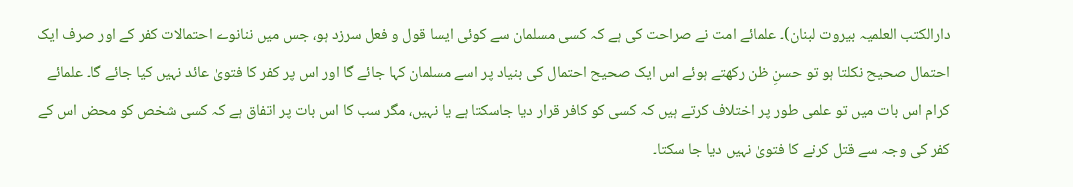دارالکتب العلمیہ بیروت لبنان)۔ علمائے امت نے صراحت کی ہے کہ کسی مسلمان سے کوئی ایسا قول و فعل سرزد ہو، جس میں ننانوے احتمالات کفر کے اور صرف ایک احتمال صحیح نکلتا ہو تو حسنِ ظن رکھتے ہوئے اس ایک صحیح احتمال کی بنیاد پر اسے مسلمان کہا جائے گا اور اس پر کفر کا فتویٰ عائد نہیں کیا جائے گا۔ علمائے کرام اس بات میں تو علمی طور پر اختلاف کرتے ہیں کہ کسی کو کافر قرار دیا جاسکتا ہے یا نہیں، مگر سب کا اس بات پر اتفاق ہے کہ کسی شخص کو محض اس کے کفر کی وجہ سے قتل کرنے کا فتویٰ نہیں دیا جا سکتا۔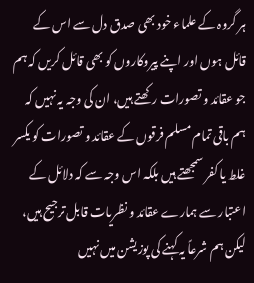ہر گروہ کے علماء خود بھی صدق دل سے اس کے قائل ہوں اور اپنے پیروکاروں کو بھی قائل کریں کہ ہم جو عقائد و تصورات رکھتے ہیں، ان کی وجہ یہ نہیں کہ ہم باقی تمام مسلم فرقوں کے عقائد و تصورات کو یکسر غلط یا کفر سمجھتے ہیں بلکہ اس وجہ سے کہ دلائل کے اعتبار سے ہمارے عقائد و نظریات قابل ترجیح ہیں، لیکن ہم شرعاً یہ کہنے کی پوزیشن میں نہیں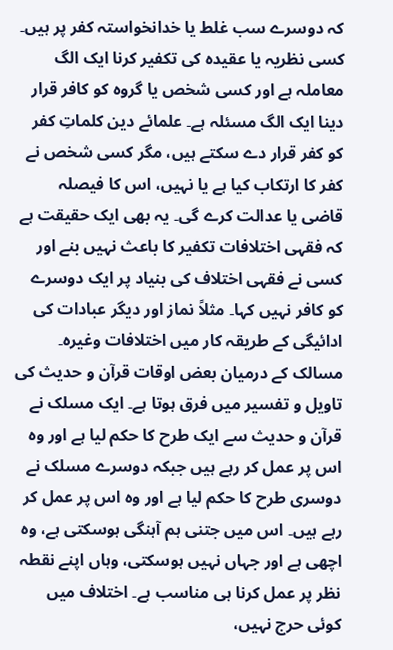کہ دوسرے سب غلط یا خدانخواستہ کفر پر ہیں۔ کسی نظریہ یا عقیدہ کی تکفیر کرنا ایک الگ معاملہ ہے اور کسی شخص یا گروہ کو کافر قرار دینا ایک الگ مسئلہ ہے۔ علمائے دین کلماتِ کفر کو کفر قرار دے سکتے ہیں، مگر کسی شخص نے کفر کا ارتکاب کیا ہے یا نہیں، اس کا فیصلہ قاضی یا عدالت کرے گی۔ یہ بھی ایک حقیقت ہے کہ فقہی اختلافات تکفیر کا باعث نہیں بنے اور کسی نے فقہی اختلاف کی بنیاد پر ایک دوسرے کو کافر نہیں کہا۔ مثلاً نماز اور دیگر عبادات کی ادائیگی کے طریقہ کار میں اختلافات وغیرہ۔ مسالک کے درمیان بعض اوقات قرآن و حدیث کی تاویل و تفسیر میں فرق ہوتا ہے۔ ایک مسلک نے قرآن و حدیث سے ایک طرح کا حکم لیا ہے اور وہ اس پر عمل کر رہے ہیں جبکہ دوسرے مسلک نے دوسری طرح کا حکم لیا ہے اور وہ اس پر عمل کر رہے ہیں۔ اس میں جتنی ہم آہنگی ہوسکتی ہے، وہ اچھی ہے اور جہاں نہیں ہوسکتی، وہاں اپنے نقطہ نظر پر عمل کرنا ہی مناسب ہے۔ اختلاف میں کوئی حرج نہیں،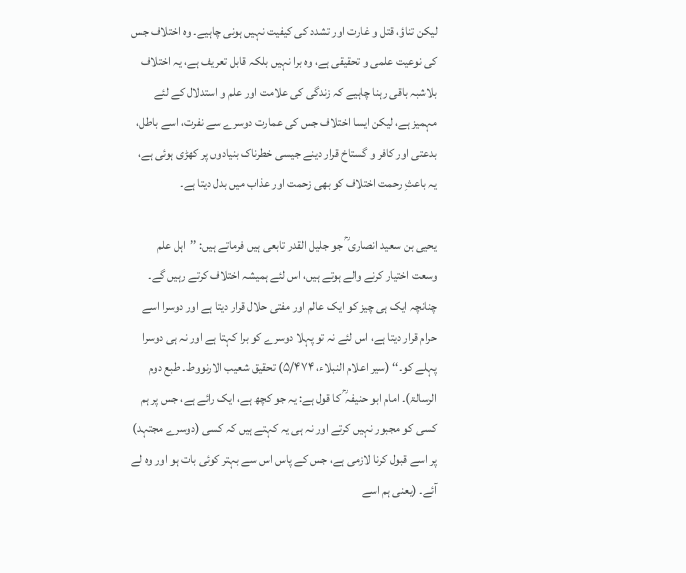لیکن تناؤ، قتل و غارت اور تشدد کی کیفیت نہیں ہونی چاہیے۔ وہ اختلاف جس کی نوعیت علمی و تحقیقی ہے، وہ برا نہیں بلکہ قابل تعریف ہے، یہ اختلاف بلاشبہ باقی رہنا چاہیے کہ زندگی کی علامت اور علم و استدلال کے لئے مہمیز ہے، لیکن ایسا اختلاف جس کی عمارت دوسرے سے نفرت، اسے باطل، بدعتی اور کافر و گستاخ قرار دینے جیسی خطرناک بنیادوں پر کھڑی ہوئی ہے، یہ باعثِ رحمت اختلاف کو بھی زحمت اور عذاب میں بدل دیتا ہے۔

یحیی بن سعید انصاری ؒ جو جلیل القدر تابعی ہیں فرماتے ہیں: ’’اہل علم وسعت اختیار کرنے والے ہوتے ہیں، اس لئے ہمیشہ اختلاف کرتے رہیں گے۔ چنانچہ ایک ہی چیز کو ایک عالم اور مفتی حلال قرار دیتا ہے اور دوسرا اسے حرام قرار دیتا ہے، اس لئے نہ تو پہلا دوسرے کو برا کہتا ہے اور نہ ہی دوسرا پہلے کو۔‘‘ (سیر اعلام النبلاء، ۵/۴۷۴) تحقیق شعیب الارنووط۔ طبع دوم الرسالۃ)۔ امام ابو حنیفہ ؒ کا قول ہے: یہ جو کچھ ہے، ایک رائے ہے، جس پر ہم کسی کو مجبور نہیں کرتے اور نہ ہی یہ کہتے ہیں کہ کسی (دوسرے مجتہد) پر اسے قبول کرنا لازمی ہے، جس کے پاس اس سے بہتر کوئی بات ہو اور وہ لے آئے۔ (یعنی ہم اسے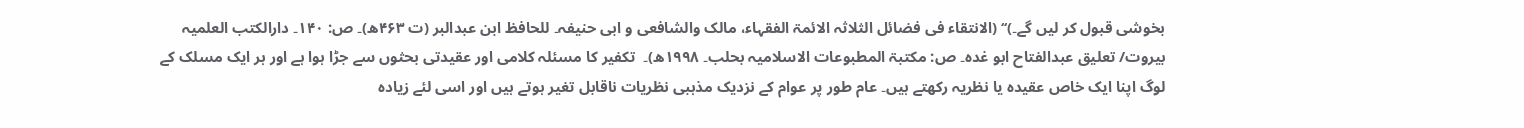بخوشی قبول کر لیں گے۔)‘‘ (الانتقاء فی فضائل الثلاثہ الائمۃ الفقہاء، مالک والشافعی و ابی حنیفہ۔ للحافظ ابن عبدالبر (ت ۴۶۳ھ)۔ ص: ۱۴۰۔ دارالکتب العلمیہ بیروت/ تعلیق عبدالفتاح ابو غدہ۔ ص: مکتبۃ المطبوعات الاسلامیہ بحلب۔ ۱۹۹۸ھ)۔  تکفیر کا مسئلہ کلامی اور عقیدتی بحثوں سے جڑا ہوا ہے اور ہر ایک مسلک کے لوگ اپنا ایک خاص عقیدہ یا نظریہ رکھتے ہیں۔ عام طور پر عوام کے نزدیک مذہبی نظریات ناقابل تغیر ہوتے ہیں اور اسی لئے زیادہ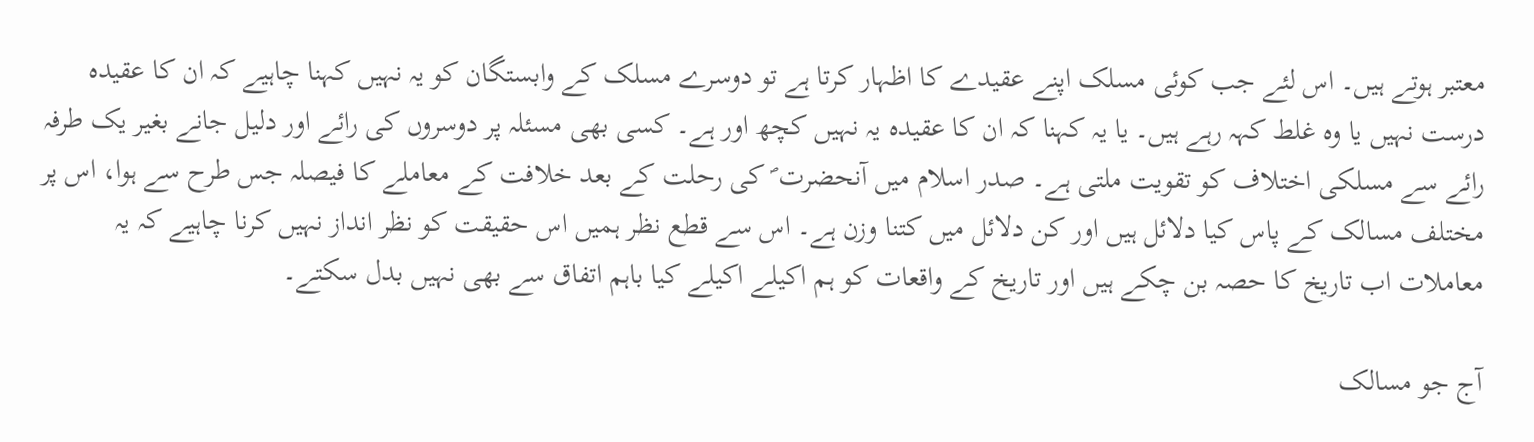معتبر ہوتے ہیں۔ اس لئے جب کوئی مسلک اپنے عقیدے کا اظہار کرتا ہے تو دوسرے مسلک کے وابستگان کو یہ نہیں کہنا چاہیے کہ ان کا عقیدہ درست نہیں یا وہ غلط کہہ رہے ہیں۔ یا یہ کہنا کہ ان کا عقیدہ یہ نہیں کچھ اور ہے۔ کسی بھی مسئلہ پر دوسروں کی رائے اور دلیل جانے بغیر یک طرفہ رائے سے مسلکی اختلاف کو تقویت ملتی ہے۔ صدر اسلام میں آنحضرت ؐ کی رحلت کے بعد خلافت کے معاملے کا فیصلہ جس طرح سے ہوا، اس پر مختلف مسالک کے پاس کیا دلائل ہیں اور کن دلائل میں کتنا وزن ہے۔ اس سے قطع نظر ہمیں اس حقیقت کو نظر انداز نہیں کرنا چاہیے کہ یہ معاملات اب تاریخ کا حصہ بن چکے ہیں اور تاریخ کے واقعات کو ہم اکیلے اکیلے کیا باہم اتفاق سے بھی نہیں بدل سکتے۔

آج جو مسالک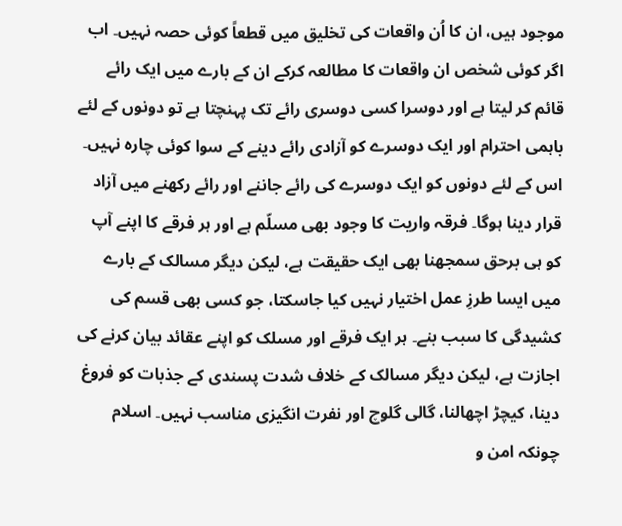موجود ہیں، ان کا اُن واقعات کی تخلیق میں قطعاً کوئی حصہ نہیں۔ اب اگر کوئی شخص ان واقعات کا مطالعہ کرکے ان کے بارے میں ایک رائے قائم کر لیتا ہے اور دوسرا کسی دوسری رائے تک پہنچتا ہے تو دونوں کے لئے باہمی احترام اور ایک دوسرے کو آزادی رائے دینے کے سوا کوئی چارہ نہیں۔ اس کے لئے دونوں کو ایک دوسرے کی رائے جاننے اور رائے رکھنے میں آزاد قرار دینا ہوگا۔ فرقہ واریت کا وجود بھی مسلّم ہے اور ہر فرقے کا اپنے آپ کو ہی برحق سمجھنا بھی ایک حقیقت ہے، لیکن دیگر مسالک کے بارے میں ایسا طرزِ عمل اختیار نہیں کیا جاسکتا، جو کسی بھی قسم کی کشیدگی کا سبب بنے۔ ہر ایک فرقے اور مسلک کو اپنے عقائد بیان کرنے کی اجازت ہے، لیکن دیگر مسالک کے خلاف شدت پسندی کے جذبات کو فروغ دینا، کیچڑ اچھالنا، گالی گلوچ اور نفرت انگیزی مناسب نہیں۔ اسلام چونکہ امن و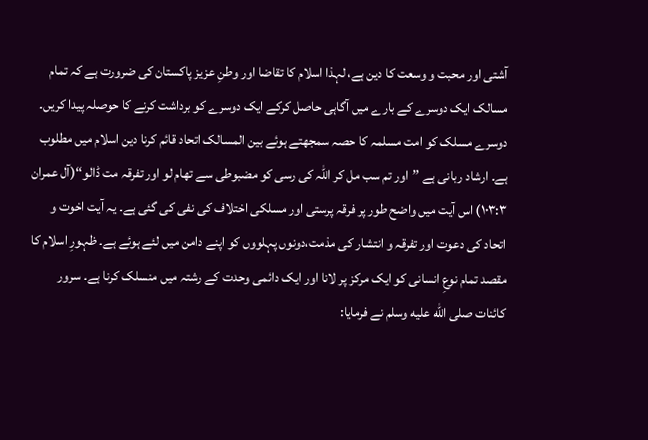آشتی اور محبت و وسعت کا دین ہے، لہذا اسلام کا تقاضا اور وطنِ عزیز پاکستان کی ضرورت ہے کہ تمام مسالک ایک دوسرے کے بارے میں آگاہی حاصل کرکے ایک دوسرے کو برداشت کرنے کا حوصلہ پیدا کریں۔ دوسرے مسلک کو امت مسلمہ کا حصہ سمجھتے ہوئے بین المسالک اتحاد قائم کرنا دین اسلام میں مطلوب ہے۔ ارشاد ربانی ہے ’’اور تم سب مل کر اللہ کی رسی کو مضبوطی سے تھام لو اور تفرقہ مت ڈالو‘‘(آل عمران ۱۰۳:۳) اس آیت میں واضح طور پر فرقہ پرستی اور مسلکی اختلاف کی نفی کی گئی ہے۔ یہ آیت اخوت و اتحاد کی دعوت اور تفرقہ و انتشار کی مذمت،دونوں پہلووں کو اپنے دامن میں لئے ہوئے ہے۔ ظہورِ اسلام کا مقصد تمام نوعِ انسانی کو ایک مرکز پر لانا اور ایک دائمی وحدت کے رشتہ میں منسلک کرنا ہے۔ سرور کائنات صلى الله عليه وسلم نے فرمایا: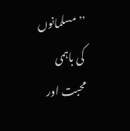’’مسلمانوں کی باہمی محبت اور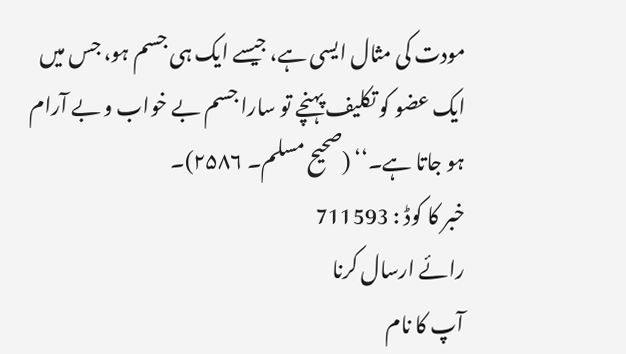مودت کی مثال ایسی ہے، جیسے ایک ہی جسم ہو، جس میں ایک عضو کو تکلیف پہنچے تو سارا جسم بے خواب و بے آرام ہو جاتا ہے۔‘‘ (صحیح مسلم۔ ۲۵۸۶)۔
خبر کا کوڈ : 711593
رائے ارسال کرنا
آپ کا نام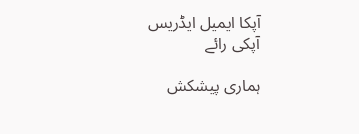آپکا ایمیل ایڈریس
آپکی رائے

ہماری پیشکش